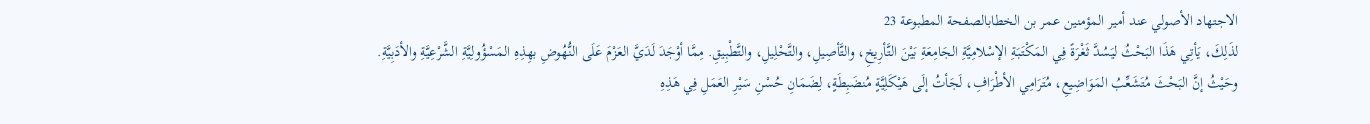الاجتهاد الأصولي عند أمير المؤمنين عمر بن الخطابالصفحة المطبوعة 23
لذَلِكَ، يَأتِي هَذَا البَحْثُ ليَسُدَّ ثَغْرَةً فِي المَكْتَبَةِ الإسْلامِيَّةِ الجَامِعَةِ بَيْنَ التَّأرِيخِ، والتَّأصِيلِ، والتَّحْلِيلِ، والتَّطْبِيقِ. مِمَّا أوْجَدَ لَدَيَّ العَزْمَ عَلَى النُّهُوضِ بهِذِهِ المَسْؤُولِيَّةِ الشَّرْعِيَّةِ والأدَبِيَّةِ.
وحَيْثُ إنَّ البَحْثَ مُتَشَعِّبُ المَوَاضِيعِ، مُتَرَامِي الأطْرَافِ، لَجَأتُ إلَى هَيْكَلِيَّةٍ مُنضَبِطَةٍ، لِضَمَانِ حُسْنِ سَيْرِ العَمَلِ فِي هَذِهِ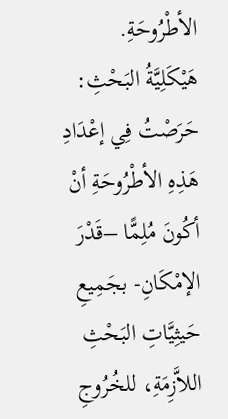الأطْرُوحَةِ.
هَيْكَلِيَّةُ البَحْثِ:
حَرَصْتُ فِي إعْدَادِ هَذِهِ الأطْرُوحَةِ أنْ أكُونَ مُلِمًّا –قَدْرَ الإمْكَانِ- بجَمِيعِ حَيثِيَّاتِ البَحْثِ اللاَّزِمَةِ، للخُرُوجِ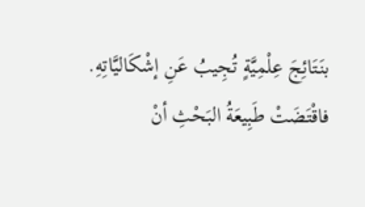بنَتَائِجَ عِلْمِيَّةٍ تُجِيبُ عَنِ إشْكَاليَّاتِهِ.
فاقْتَضَتْ طَبِيعَةُ البَحْثِ أنْ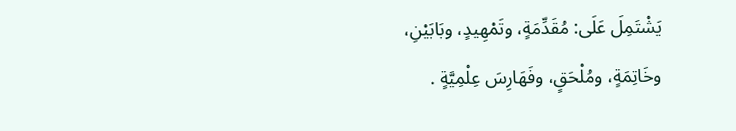يَشْتَمِلَ عَلَى: مُقَدِّمَةٍ، وتَمْهِيدٍ، وبَابَيْنِ، وخَاتِمَةٍ، ومُلْحَقٍ، وفَهَارِسَ عِلْمِيَّةٍ .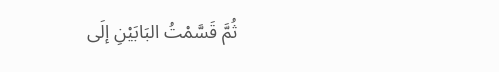ثُمَّ قَسَّمْتُ البَابَيْنِ إلَى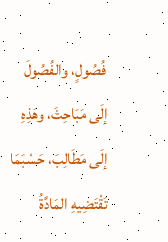فُصُولٍ، والفُصُولَ إلَى مَبَاحِثَ، وهَذِهِ إلَى مَطَالِبَ، حَسْبَمَا تَقْتَضِيهِ المَادَّةُ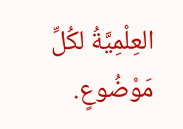العِلْمِيَّةُ لكُلِّ مَوْضُوعٍ.